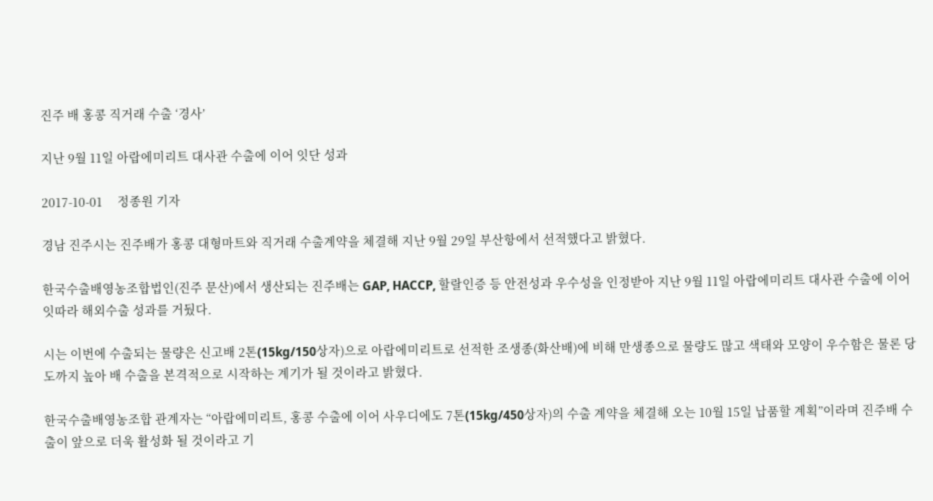진주 배 홍콩 직거래 수출 ‘경사’

지난 9월 11일 아랍에미리트 대사관 수출에 이어 잇단 성과

2017-10-01     정종원 기자

경남 진주시는 진주배가 홍콩 대형마트와 직거래 수출계약을 체결해 지난 9월 29일 부산항에서 선적했다고 밝혔다.

한국수출배영농조합법인(진주 문산)에서 생산되는 진주배는 GAP, HACCP, 할랄인증 등 안전성과 우수성을 인정받아 지난 9월 11일 아랍에미리트 대사관 수출에 이어 잇따라 해외수출 성과를 거뒀다.

시는 이번에 수출되는 물량은 신고배 2톤(15kg/150상자)으로 아랍에미리트로 선적한 조생종(화산배)에 비해 만생종으로 물량도 많고 색태와 모양이 우수함은 물론 당도까지 높아 배 수출을 본격적으로 시작하는 계기가 될 것이라고 밝혔다.

한국수출배영농조합 관계자는 “아랍에미리트, 홍콩 수출에 이어 사우디에도 7톤(15kg/450상자)의 수출 계약을 체결해 오는 10월 15일 납품할 계획”이라며 진주배 수출이 앞으로 더욱 활성화 될 것이라고 기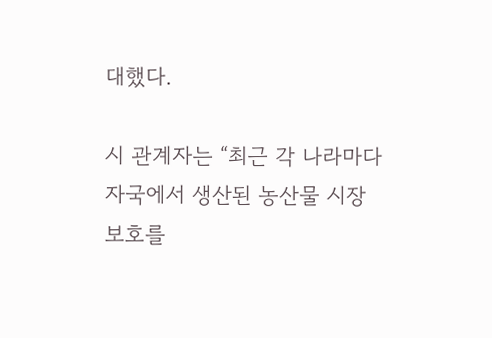대했다.

시 관계자는 “최근 각 나라마다 자국에서 생산된 농산물 시장 보호를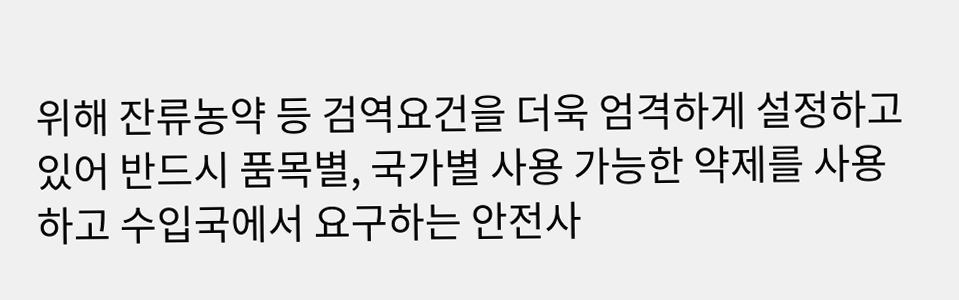위해 잔류농약 등 검역요건을 더욱 엄격하게 설정하고 있어 반드시 품목별, 국가별 사용 가능한 약제를 사용하고 수입국에서 요구하는 안전사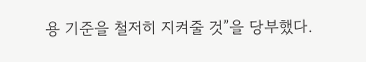용 기준을 철저히 지켜줄 것”을 당부했다.